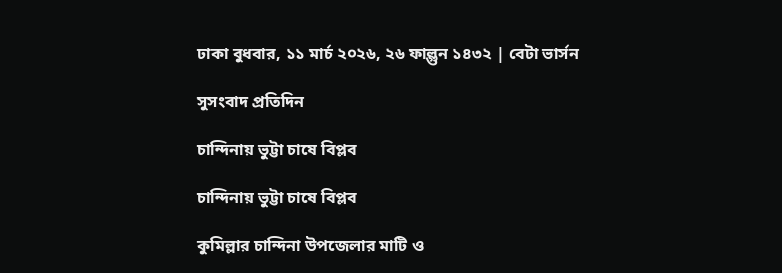ঢাকা বুধবার, ১১ মার্চ ২০২৬, ২৬ ফাল্গুন ১৪৩২ | বেটা ভার্সন

সুসংবাদ প্রতিদিন

চান্দিনায় ভুট্টা চাষে বিপ্লব

চান্দিনায় ভুট্টা চাষে বিপ্লব

কুমিল্লার চান্দিনা উপজেলার মাটি ও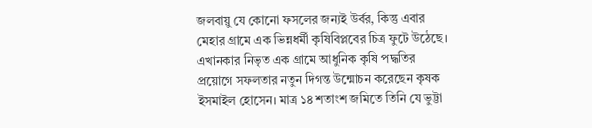জলবায়ু যে কোনো ফসলের জন্যই উর্বর, কিন্তু এবার মেহার গ্রামে এক ভিন্নধর্মী কৃষিবিপ্লবের চিত্র ফুটে উঠেছে। এখানকার নিভৃত এক গ্রামে আধুনিক কৃষি পদ্ধতির প্রয়োগে সফলতার নতুন দিগন্ত উন্মোচন করেছেন কৃষক ইসমাইল হোসেন। মাত্র ১৪ শতাংশ জমিতে তিনি যে ভুট্টা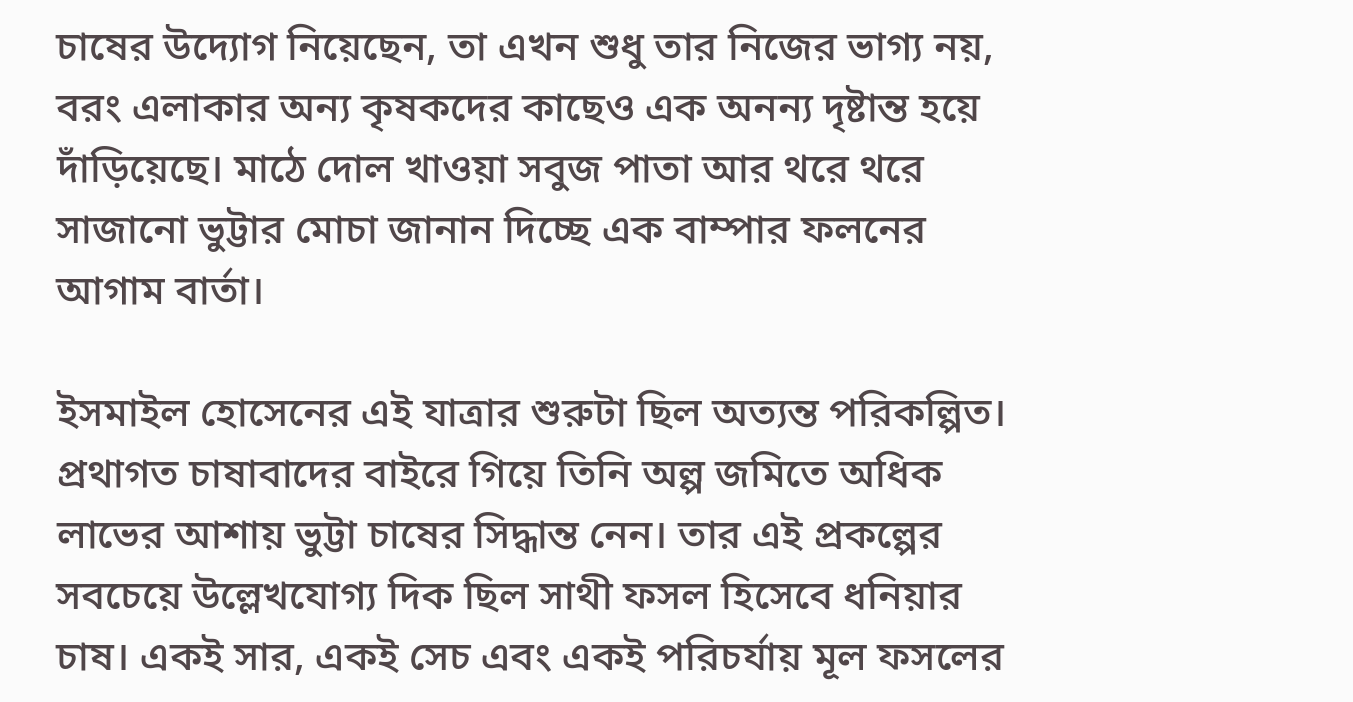চাষের উদ্যোগ নিয়েছেন, তা এখন শুধু তার নিজের ভাগ্য নয়, বরং এলাকার অন্য কৃষকদের কাছেও এক অনন্য দৃষ্টান্ত হয়ে দাঁড়িয়েছে। মাঠে দোল খাওয়া সবুজ পাতা আর থরে থরে সাজানো ভুট্টার মোচা জানান দিচ্ছে এক বাম্পার ফলনের আগাম বার্তা।

ইসমাইল হোসেনের এই যাত্রার শুরুটা ছিল অত্যন্ত পরিকল্পিত। প্রথাগত চাষাবাদের বাইরে গিয়ে তিনি অল্প জমিতে অধিক লাভের আশায় ভুট্টা চাষের সিদ্ধান্ত নেন। তার এই প্রকল্পের সবচেয়ে উল্লেখযোগ্য দিক ছিল সাথী ফসল হিসেবে ধনিয়ার চাষ। একই সার, একই সেচ এবং একই পরিচর্যায় মূল ফসলের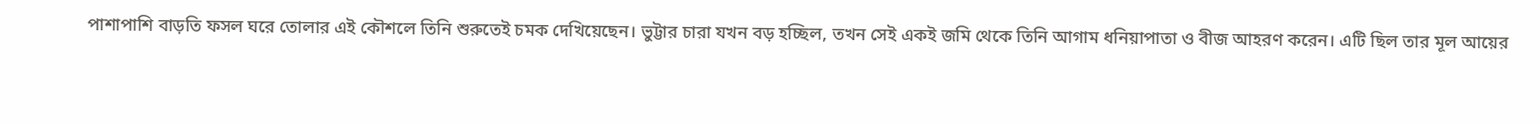পাশাপাশি বাড়তি ফসল ঘরে তোলার এই কৌশলে তিনি শুরুতেই চমক দেখিয়েছেন। ভুট্টার চারা যখন বড় হচ্ছিল, তখন সেই একই জমি থেকে তিনি আগাম ধনিয়াপাতা ও বীজ আহরণ করেন। এটি ছিল তার মূল আয়ের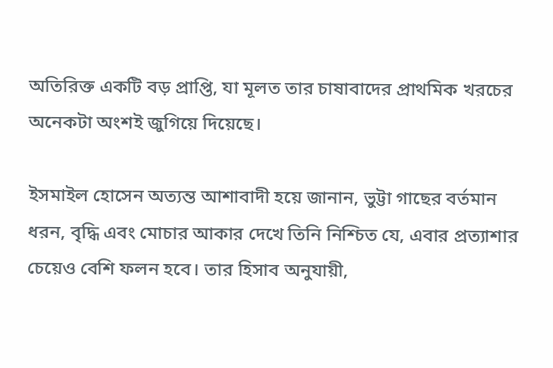অতিরিক্ত একটি বড় প্রাপ্তি, যা মূলত তার চাষাবাদের প্রাথমিক খরচের অনেকটা অংশই জুগিয়ে দিয়েছে।

ইসমাইল হোসেন অত্যন্ত আশাবাদী হয়ে জানান, ভুট্টা গাছের বর্তমান ধরন, বৃদ্ধি এবং মোচার আকার দেখে তিনি নিশ্চিত যে, এবার প্রত্যাশার চেয়েও বেশি ফলন হবে। তার হিসাব অনুযায়ী,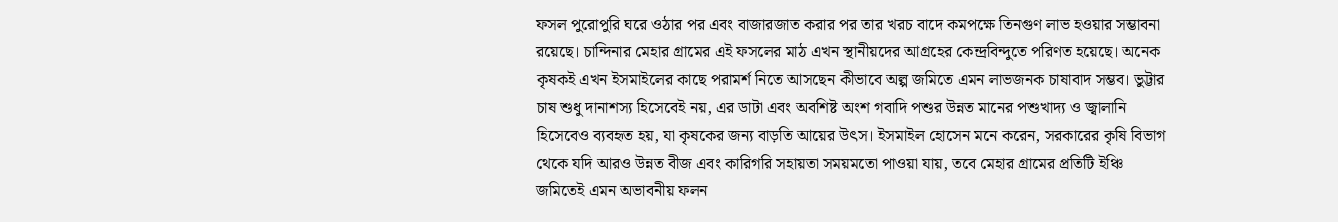ফসল পুরোপুরি ঘরে ওঠার পর এবং বাজারজাত করার পর তার খরচ বাদে কমপক্ষে তিনগুণ লাভ হওয়ার সম্ভাবনা রয়েছে। চান্দিনার মেহার গ্রামের এই ফসলের মাঠ এখন স্থানীয়দের আগ্রহের কেন্দ্রবিন্দুতে পরিণত হয়েছে। অনেক কৃষকই এখন ইসমাইলের কাছে পরামর্শ নিতে আসছেন কীভাবে অল্প জমিতে এমন লাভজনক চাষাবাদ সম্ভব। ভুট্টার চাষ শুধু দানাশস্য হিসেবেই নয়, এর ডাটা এবং অবশিষ্ট অংশ গবাদি পশুর উন্নত মানের পশুখাদ্য ও জ্বালানি হিসেবেও ব্যবহৃত হয়, যা কৃষকের জন্য বাড়তি আয়ের উৎস। ইসমাইল হোসেন মনে করেন, সরকারের কৃষি বিভাগ থেকে যদি আরও উন্নত বীজ এবং কারিগরি সহায়তা সময়মতো পাওয়া যায়, তবে মেহার গ্রামের প্রতিটি ইঞ্চি জমিতেই এমন অভাবনীয় ফলন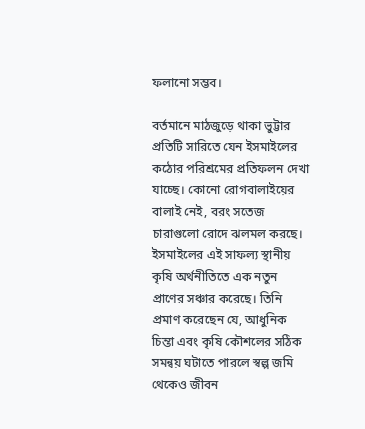ফলানো সম্ভব।

বর্তমানে মাঠজুড়ে থাকা ভুট্টার প্রতিটি সারিতে যেন ইসমাইলের কঠোর পরিশ্রমের প্রতিফলন দেখা যাচ্ছে। কোনো রোগবালাইয়ের বালাই নেই, বরং সতেজ চারাগুলো রোদে ঝলমল করছে। ইসমাইলের এই সাফল্য স্থানীয় কৃষি অর্থনীতিতে এক নতুন প্রাণের সঞ্চার করেছে। তিনি প্রমাণ করেছেন যে, আধুনিক চিন্তা এবং কৃষি কৌশলের সঠিক সমন্বয় ঘটাতে পারলে স্বল্প জমি থেকেও জীবন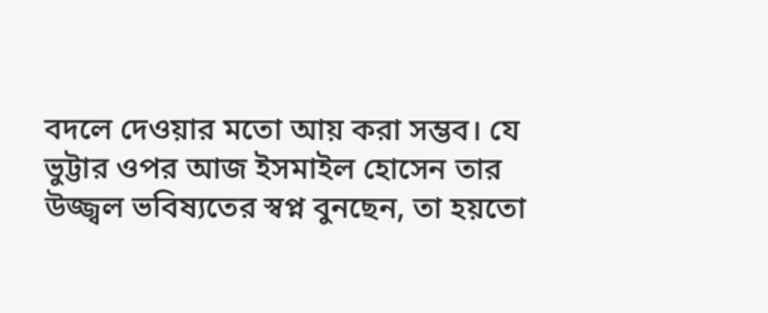বদলে দেওয়ার মতো আয় করা সম্ভব। যে ভুট্টার ওপর আজ ইসমাইল হোসেন তার উজ্জ্বল ভবিষ্যতের স্বপ্ন বুনছেন, তা হয়তো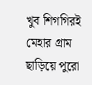খুব শিগগিরই মেহার গ্রাম ছাড়িয়ে পুরো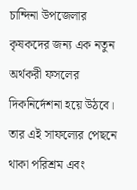চান্দিনা উপজেলার কৃষকদের জন্য এক নতুন অর্থকরী ফসলের দিকনির্দেশনা হয়ে উঠবে। তার এই সাফল্যের পেছনে থাকা পরিশ্রম এবং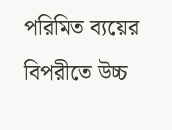পরিমিত ব্যয়ের বিপরীতে উচ্চ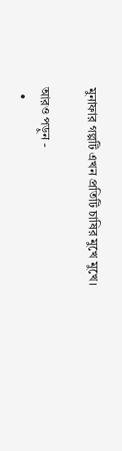মুনাফার গল্পটি এখন প্রতিটি চাষির মুখে মুখে।

আরও পড়ুন -
  •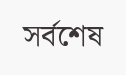সর্বশেষ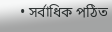• সর্বাধিক পঠিত